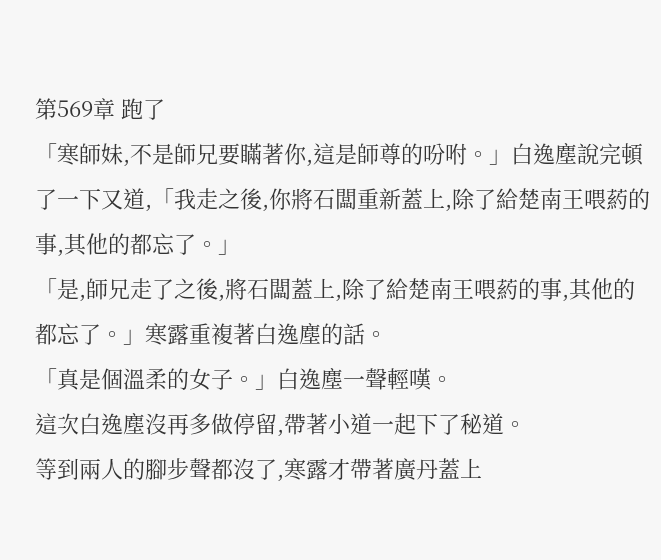第569章 跑了
「寒師妹,不是師兄要瞞著你,這是師尊的吩咐。」白逸塵說完頓了一下又道,「我走之後,你將石闆重新蓋上,除了給楚南王喂葯的事,其他的都忘了。」
「是,師兄走了之後,將石闆蓋上,除了給楚南王喂葯的事,其他的都忘了。」寒露重複著白逸塵的話。
「真是個溫柔的女子。」白逸塵一聲輕嘆。
這次白逸塵沒再多做停留,帶著小道一起下了秘道。
等到兩人的腳步聲都沒了,寒露才帶著廣丹蓋上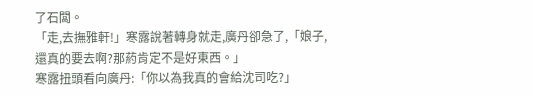了石闆。
「走,去撫雅軒!」寒露說著轉身就走,廣丹卻急了,「娘子,還真的要去啊?那葯肯定不是好東西。」
寒露扭頭看向廣丹:「你以為我真的會給沈司吃?」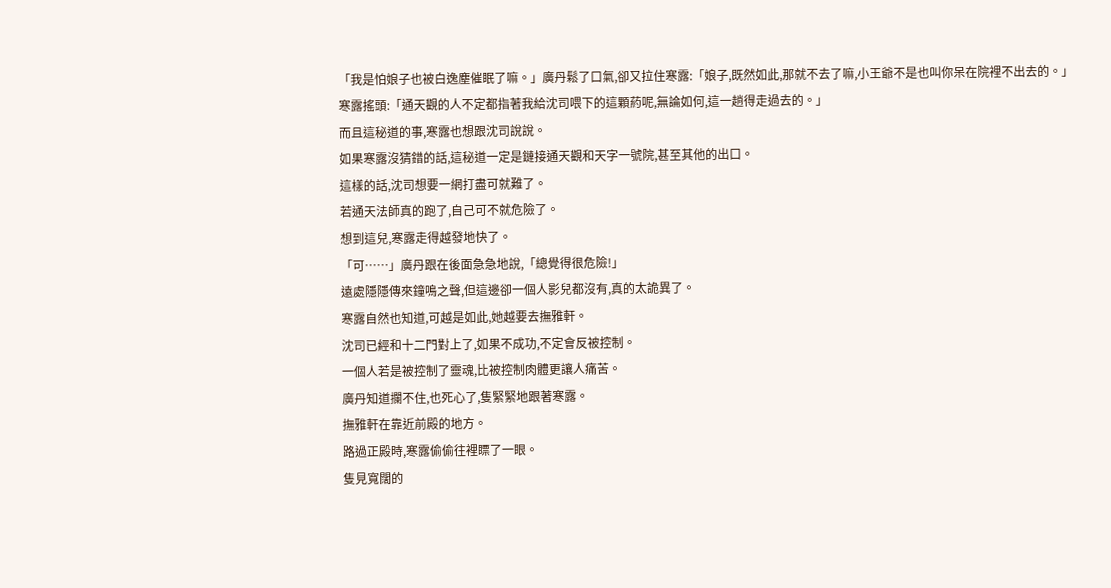「我是怕娘子也被白逸塵催眠了嘛。」廣丹鬆了口氣,卻又拉住寒露:「娘子,既然如此,那就不去了嘛,小王爺不是也叫你呆在院裡不出去的。」
寒露搖頭:「通天觀的人不定都指著我給沈司喂下的這顆葯呢,無論如何,這一趟得走過去的。」
而且這秘道的事,寒露也想跟沈司說說。
如果寒露沒猜錯的話,這秘道一定是鏈接通天觀和天字一號院,甚至其他的出口。
這樣的話,沈司想要一網打盡可就難了。
若通天法師真的跑了,自己可不就危險了。
想到這兒,寒露走得越發地快了。
「可……」廣丹跟在後面急急地說,「總覺得很危險!」
遠處隱隱傳來鐘鳴之聲,但這邊卻一個人影兒都沒有,真的太詭異了。
寒露自然也知道,可越是如此,她越要去撫雅軒。
沈司已經和十二門對上了,如果不成功,不定會反被控制。
一個人若是被控制了靈魂,比被控制肉體更讓人痛苦。
廣丹知道攔不住,也死心了,隻緊緊地跟著寒露。
撫雅軒在靠近前殿的地方。
路過正殿時,寒露偷偷往裡瞟了一眼。
隻見寬闊的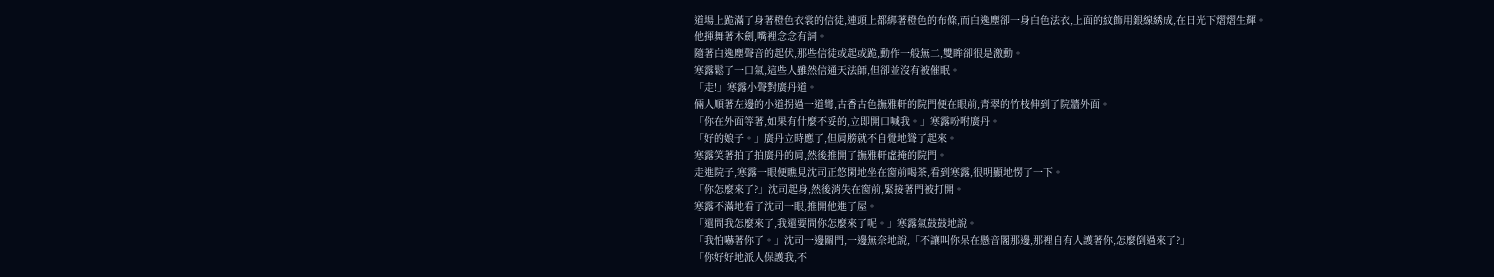道場上跪滿了身著橙色衣裳的信徒,連頭上都綁著橙色的布條,而白逸塵卻一身白色法衣,上面的紋飾用銀線綉成,在日光下熠熠生輝。
他揮舞著木劍,嘴裡念念有詞。
隨著白逸塵聲音的起伏,那些信徒或起或跪,動作一般無二,雙眸卻很是激動。
寒露鬆了一口氣,這些人雖然信通天法師,但卻並沒有被催眠。
「走!」寒露小聲對廣丹道。
倆人順著左邊的小道拐過一道彎,古香古色撫雅軒的院門便在眼前,青翠的竹枝伸到了院牆外面。
「你在外面等著,如果有什麼不妥的,立即開口喊我。」寒露吩咐廣丹。
「好的娘子。」廣丹立時應了,但肩膀就不自覺地聳了起來。
寒露笑著拍了拍廣丹的肩,然後推開了撫雅軒虛掩的院門。
走進院子,寒露一眼便瞧見沈司正悠閑地坐在窗前喝茶,看到寒露,很明顯地愣了一下。
「你怎麼來了?」沈司起身,然後消失在窗前,緊接著門被打開。
寒露不滿地看了沈司一眼,推開他進了屋。
「還問我怎麼來了,我還要問你怎麼來了呢。」寒露氣鼓鼓地說。
「我怕嚇著你了。」沈司一邊關門,一邊無奈地說,「不讓叫你呆在懸音閣那邊,那裡自有人護著你,怎麼倒過來了?」
「你好好地派人保護我,不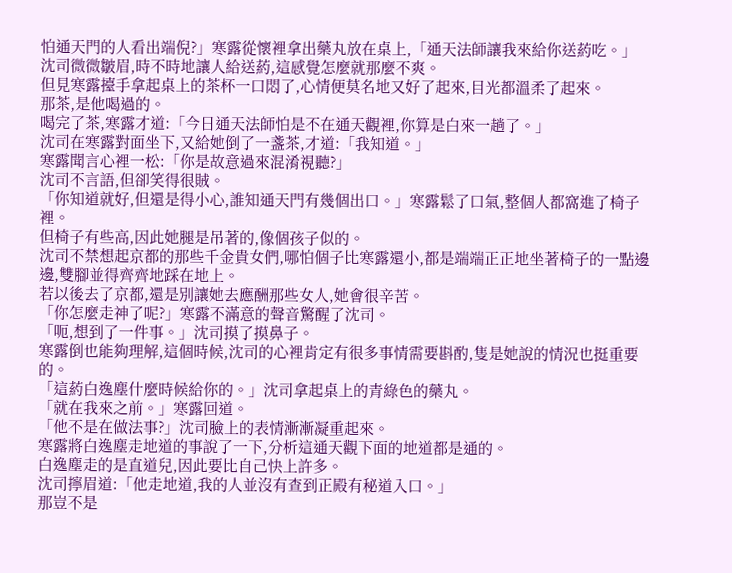怕通天門的人看出端倪?」寒露從懷裡拿出藥丸放在桌上,「通天法師讓我來給你送葯吃。」
沈司微微皺眉,時不時地讓人給送葯,這感覺怎麼就那麼不爽。
但見寒露擡手拿起桌上的茶杯一口悶了,心情便莫名地又好了起來,目光都溫柔了起來。
那茶,是他喝過的。
喝完了茶,寒露才道:「今日通天法師怕是不在通天觀裡,你算是白來一趟了。」
沈司在寒露對面坐下,又給她倒了一盞茶,才道:「我知道。」
寒露聞言心裡一松:「你是故意過來混淆視聽?」
沈司不言語,但卻笑得很賊。
「你知道就好,但還是得小心,誰知通天門有幾個出口。」寒露鬆了口氣,整個人都窩進了椅子裡。
但椅子有些高,因此她腿是吊著的,像個孩子似的。
沈司不禁想起京都的那些千金貴女們,哪怕個子比寒露還小,都是端端正正地坐著椅子的一點邊邊,雙腳並得齊齊地踩在地上。
若以後去了京都,還是別讓她去應酬那些女人,她會很辛苦。
「你怎麼走神了呢?」寒露不滿意的聲音驚醒了沈司。
「呃,想到了一件事。」沈司摸了摸鼻子。
寒露倒也能夠理解,這個時候,沈司的心裡肯定有很多事情需要斟酌,隻是她說的情況也挺重要的。
「這葯白逸塵什麼時候給你的。」沈司拿起桌上的青綠色的藥丸。
「就在我來之前。」寒露回道。
「他不是在做法事?」沈司臉上的表情漸漸凝重起來。
寒露將白逸塵走地道的事說了一下,分析這通天觀下面的地道都是通的。
白逸塵走的是直道兒,因此要比自己快上許多。
沈司擰眉道:「他走地道,我的人並沒有查到正殿有秘道入口。」
那豈不是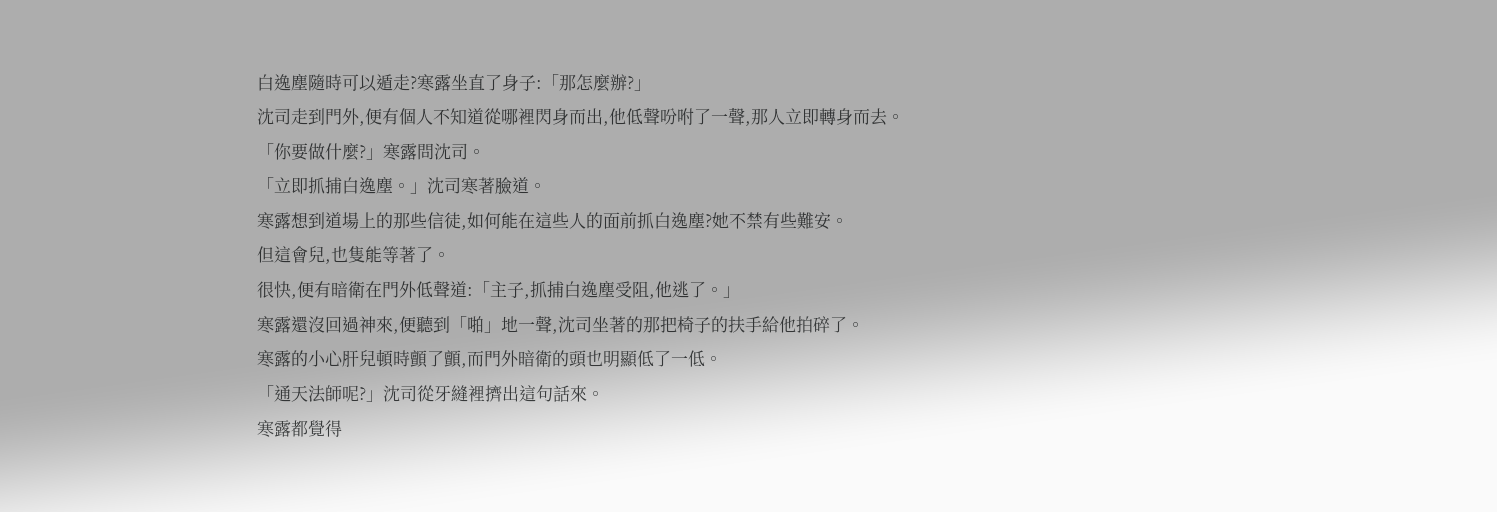白逸塵隨時可以遁走?寒露坐直了身子:「那怎麼辦?」
沈司走到門外,便有個人不知道從哪裡閃身而出,他低聲吩咐了一聲,那人立即轉身而去。
「你要做什麼?」寒露問沈司。
「立即抓捕白逸塵。」沈司寒著臉道。
寒露想到道場上的那些信徒,如何能在這些人的面前抓白逸塵?她不禁有些難安。
但這會兒,也隻能等著了。
很快,便有暗衛在門外低聲道:「主子,抓捕白逸塵受阻,他逃了。」
寒露還沒回過神來,便聽到「啪」地一聲,沈司坐著的那把椅子的扶手給他拍碎了。
寒露的小心肝兒頓時顫了顫,而門外暗衛的頭也明顯低了一低。
「通天法師呢?」沈司從牙縫裡擠出這句話來。
寒露都覺得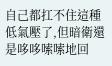自己都扛不住這種低氣壓了,但暗衛還是哆哆嗦嗦地回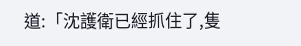道:「沈護衛已經抓住了,隻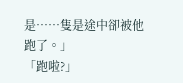是……隻是途中卻被他跑了。」
「跑啦?」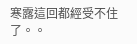寒露這回都經受不住了。。